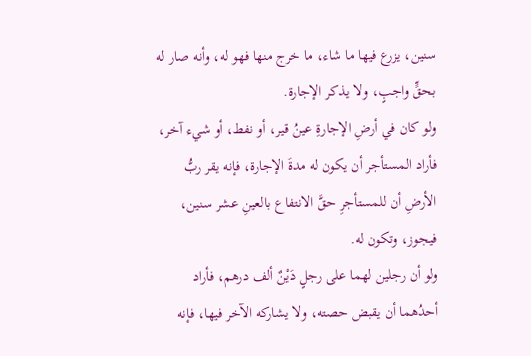سنين، يزرع فيها ما شاء، ما خرج منها فهو له، وأنه صار له بحقٍّ واجبٍ، ولا يذكر الإجارة.
ولو كان في أرضِ الإجارةِ عينُ قير، أو نفط، أو شيء آخر، فأراد المستأجر أن يكون له مدةَ الإجارة، فإنه يقر ربُّ الأرضِ أن للمستأجرِ حقَّ الانتفاع بالعينِ عشر سنين، فيجوز، وتكون له.
ولو أن رجلين لهما على رجلٍ دَيْنٌ ألف درهم، فأراد أحدُهما أن يقبض حصته، ولا يشاركه الآخر فيها، فإنه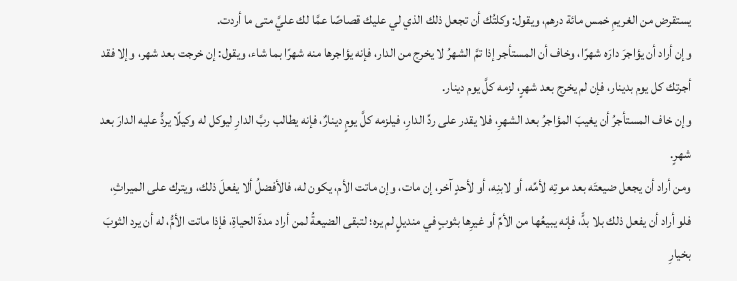يستقرض من الغريمِ خمس مائة درهم، ويقول: وكلتُك أن تجعل ذلك الذي لي عليك قصاصًا عمَّا لك عليَّ متى ما أردت.
وإن أراد أن يؤاجرَ دارَه شهرًا، وخاف أن المستأجر إذا تمَّ الشهرُ لا يخرج من الدار، فإنه يؤاجرها منه شهرًا بما شاء، ويقول: إن خرجت بعد شهر، وإلا فقد أجرتك كل يوم بدينار، فإن لم يخرج بعد شهرٍ، لزمه كلَّ يوم دينار.
وإن خاف المستأجرُ أن يغيبَ المؤاجرُ بعد الشهرِ، فلا يقدر على ردِّ الدارِ، فيلزمه كلَّ يومٍ دينارٌ، فإنه يطالب ربَّ الدارِ ليوكل له وكيلًا يردُّ عليه الدارَ بعد شهرٍ.
ومن أراد أن يجعل ضيعتَه بعد موتِه لأمِّه، أو لابنِه، أو لأحدٍ آخر، إن مات، وإن ماتت الأم، يكون له، فالأفضلُ ألا يفعلَ ذلك، ويترك على الميراثِ، فلو أراد أن يفعل ذلك بلا بدٍّ، فإنه يبيعُها من الأمِّ أو غيرِها بثوبٍ في منديلٍ لم يره؛ لتبقى الضيعةُ لمن أراد مدةَ الحياةِ، فإذا ماتت الأمُّ، له أن يرد الثوبَ بخيارِ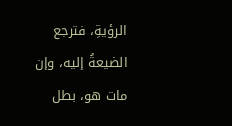الرؤيةِ، فترجع الضيعةُ إليه، وإن مات هو، بطل